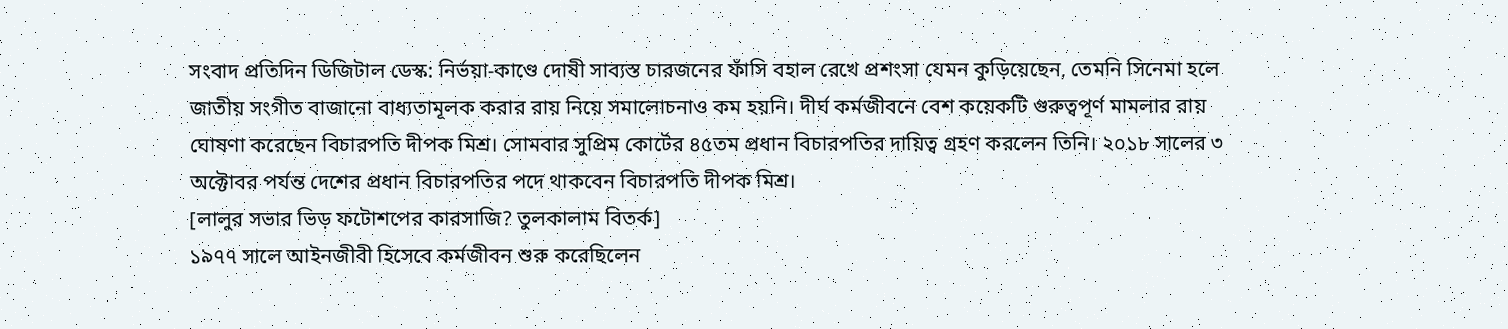সংবাদ প্রতিদিন ডিজিটাল ডেস্ক: নির্ভয়া-কাণ্ডে দোষী সাব্যস্ত চারজনের ফাঁসি বহাল রেখে প্রশংসা যেমন কুড়িয়েছেন, তেমনি সিনেমা হলে জাতীয় সংগীত বাজানো বাধ্যতামূলক করার রায় নিয়ে সমালোচনাও কম হয়নি। দীর্ঘ কর্মজীবনে বেশ কয়েকটি গুরুত্বপূর্ণ মামলার রায় ঘোষণা করেছেন বিচারপতি দীপক মিশ্র। সোমবার সুপ্রিম কোর্টের ৪৫তম প্রধান বিচারপতির দায়িত্ব গ্রহণ করলেন তিনি। ২০১৮ সালের ৩ অক্টোবর পর্যন্ত দেশের প্রধান বিচারপতির পদে থাকবেন বিচারপতি দীপক মিশ্র।
[লালুর সভার ভিড় ফটোশপের কারসাজি? তুলকালাম বিতর্ক]
১৯৭৭ সালে আইনজীবী হিসেবে কর্মজীবন শুরু করেছিলেন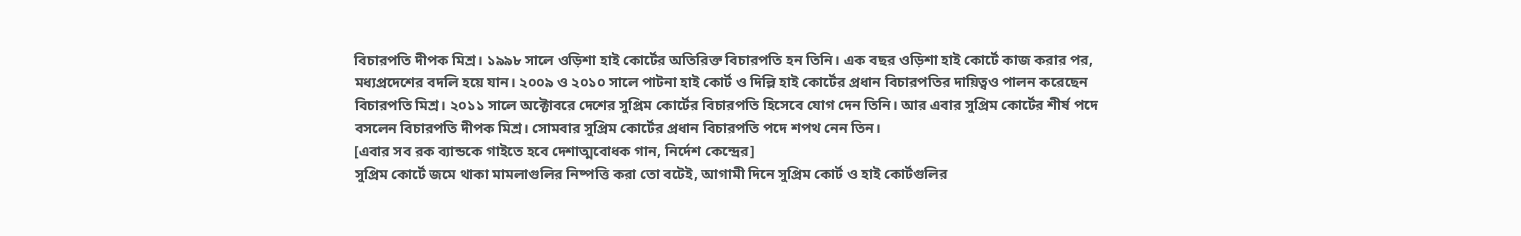বিচারপতি দীপক মিশ্র। ১৯৯৮ সালে ওড়িশা হাই কোর্টের অতিরিক্ত বিচারপতি হন তিনি। এক বছর ওড়িশা হাই কোর্টে কাজ করার পর, মধ্যপ্রদেশের বদলি হয়ে যান। ২০০৯ ও ২০১০ সালে পাটনা হাই কোর্ট ও দিল্লি হাই কোর্টের প্রধান বিচারপতির দায়িত্বও পালন করেছেন বিচারপতি মিশ্র। ২০১১ সালে অক্টোবরে দেশের সুপ্রিম কোর্টের বিচারপতি হিসেবে যোগ দেন তিনি। আর এবার সুপ্রিম কোর্টের শীর্ষ পদে বসলেন বিচারপতি দীপক মিশ্র। সোমবার সুপ্রিম কোর্টের প্রধান বিচারপতি পদে শপথ নেন তিন।
[এবার সব রক ব্যান্ডকে গাইতে হবে দেশাত্মবোধক গান, নির্দেশ কেন্দ্রের]
সুপ্রিম কোর্টে জমে থাকা মামলাগুলির নিষ্পত্তি করা তো বটেই, আগামী দিনে সুপ্রিম কোর্ট ও হাই কোর্টগুলির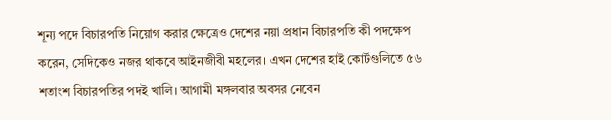শূন্য পদে বিচারপতি নিয়োগ করার ক্ষেত্রেও দেশের নয়া প্রধান বিচারপতি কী পদক্ষেপ করেন, সেদিকেও নজর থাকবে আইনজীবী মহলের। এখন দেশের হাই কোর্টগুলিতে ৫৬ শতাংশ বিচারপতির পদই খালি। আগামী মঙ্গলবার অবসর নেবেন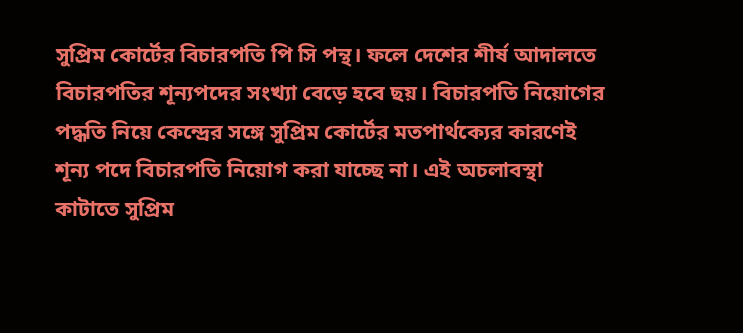সুপ্রিম কোর্টের বিচারপতি পি সি পন্থ। ফলে দেশের শীর্ষ আদালতে বিচারপতির শূন্যপদের সংখ্যা বেড়ে হবে ছয়। বিচারপতি নিয়োগের পদ্ধতি নিয়ে কেন্দ্রের সঙ্গে সুপ্রিম কোর্টের মতপার্থক্যের কারণেই শূন্য পদে বিচারপতি নিয়োগ করা যাচ্ছে না। এই অচলাবস্থা কাটাতে সুপ্রিম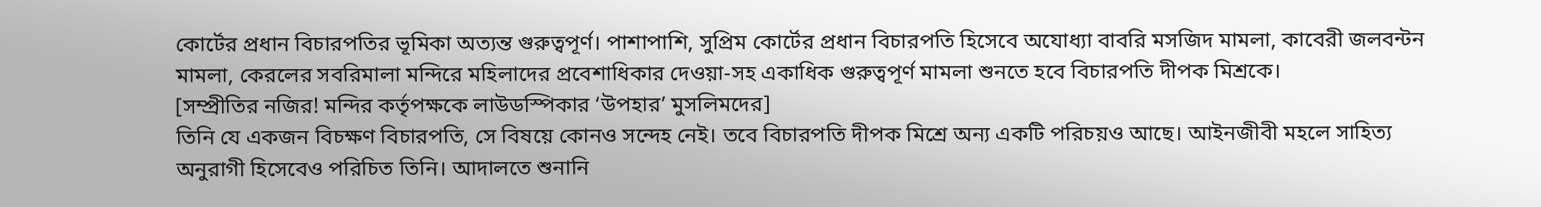কোর্টের প্রধান বিচারপতির ভূমিকা অত্যন্ত গুরুত্বপূর্ণ। পাশাপাশি, সুপ্রিম কোর্টের প্রধান বিচারপতি হিসেবে অযোধ্যা বাবরি মসজিদ মামলা, কাবেরী জলবন্টন মামলা, কেরলের সবরিমালা মন্দিরে মহিলাদের প্রবেশাধিকার দেওয়া-সহ একাধিক গুরুত্বপূর্ণ মামলা শুনতে হবে বিচারপতি দীপক মিশ্রকে।
[সম্প্রীতির নজির! মন্দির কর্তৃপক্ষকে লাউডস্পিকার ‘উপহার’ মুসলিমদের]
তিনি যে একজন বিচক্ষণ বিচারপতি, সে বিষয়ে কোনও সন্দেহ নেই। তবে বিচারপতি দীপক মিশ্রে অন্য একটি পরিচয়ও আছে। আইনজীবী মহলে সাহিত্য অনুরাগী হিসেবেও পরিচিত তিনি। আদালতে শুনানি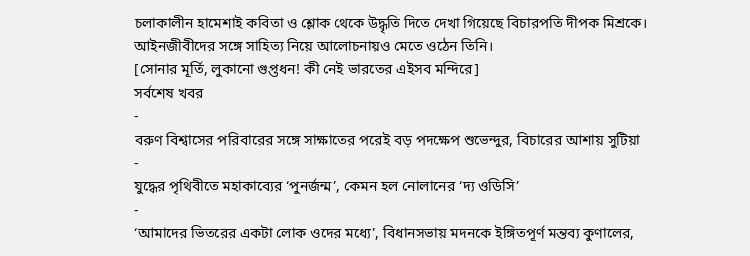চলাকালীন হামেশাই কবিতা ও শ্লোক থেকে উদ্ধৃতি দিতে দেখা গিয়েছে বিচারপতি দীপক মিশ্রকে। আইনজীবীদের সঙ্গে সাহিত্য নিয়ে আলোচনায়ও মেতে ওঠেন তিনি।
[সোনার মূর্তি, লুকানো গুপ্তধন! কী নেই ভারতের এইসব মন্দিরে]
সর্বশেষ খবর
-
বরুণ বিশ্বাসের পরিবারের সঙ্গে সাক্ষাতের পরেই বড় পদক্ষেপ শুভেন্দুর, বিচারের আশায় সুটিয়া
-
যুদ্ধের পৃথিবীতে মহাকাব্যের ‘পুনর্জন্ম’, কেমন হল নোলানের ‘দ্য ওডিসি’
-
‘আমাদের ভিতরের একটা লোক ওদের মধ্যে’, বিধানসভায় মদনকে ইঙ্গিতপূর্ণ মন্তব্য কুণালের,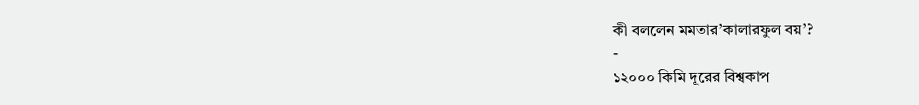কী বললেন মমতার’কালারফুল বয়’?
-
১২০০০ কিমি দূরের বিশ্বকাপ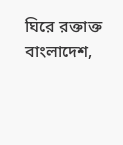ঘিরে রক্তাক্ত বাংলাদেশ,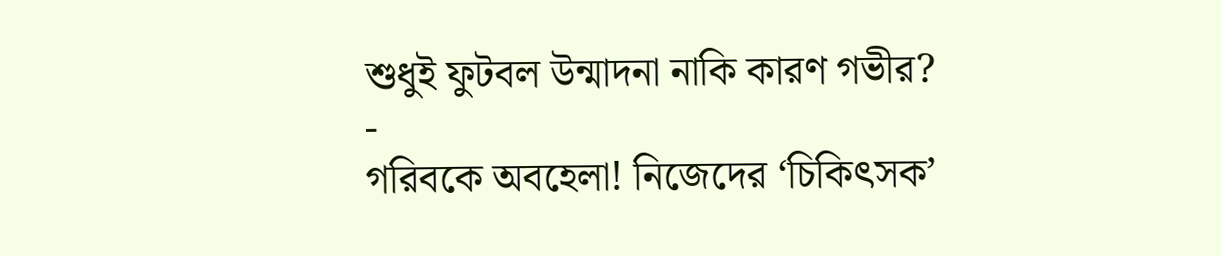শুধুই ফুটবল উন্মাদনা নাকি কারণ গভীর?
-
গরিবকে অবহেলা! নিজেদের ‘চিকিৎসক’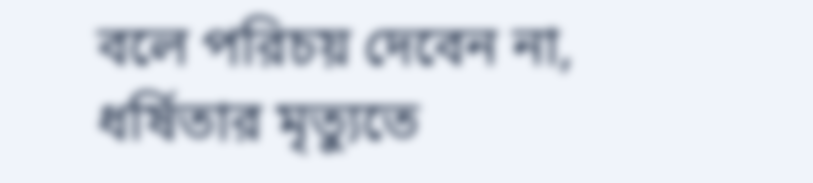বলে পরিচয় দেবেন না, ধর্ষিতার মৃত্যুতে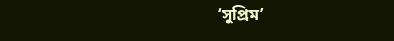‘সুপ্রিম’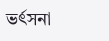ভর্ৎসনা